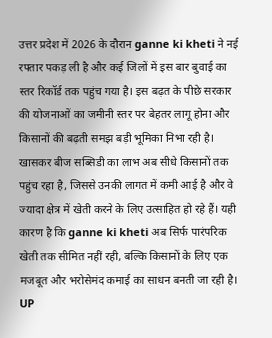उत्तर प्रदेश में 2026 के दौरान ganne ki kheti ने नई रफ्तार पकड़ ली है और कई जिलों में इस बार बुवाई का स्तर रिकॉर्ड तक पहुंच गया है। इस बढ़त के पीछे सरकार की योजनाओं का जमीनी स्तर पर बेहतर लागू होना और किसानों की बढ़ती समझ बड़ी भूमिका निभा रही है। खासकर बीज सब्सिडी का लाभ अब सीधे किसानों तक पहुंच रहा है, जिससे उनकी लागत में कमी आई है और वे ज्यादा क्षेत्र में खेती करने के लिए उत्साहित हो रहे हैं। यही कारण है कि ganne ki kheti अब सिर्फ पारंपरिक खेती तक सीमित नहीं रही, बल्कि किसानों के लिए एक मजबूत और भरोसेमंद कमाई का साधन बनती जा रही है।
UP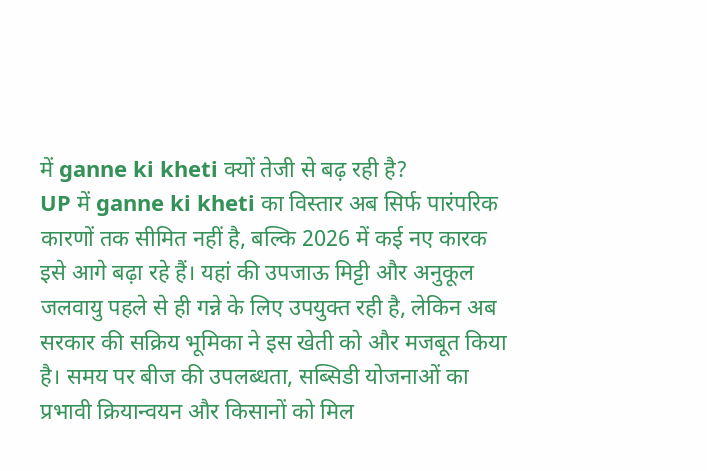में ganne ki kheti क्यों तेजी से बढ़ रही है?
UP में ganne ki kheti का विस्तार अब सिर्फ पारंपरिक कारणों तक सीमित नहीं है, बल्कि 2026 में कई नए कारक इसे आगे बढ़ा रहे हैं। यहां की उपजाऊ मिट्टी और अनुकूल जलवायु पहले से ही गन्ने के लिए उपयुक्त रही है, लेकिन अब सरकार की सक्रिय भूमिका ने इस खेती को और मजबूत किया है। समय पर बीज की उपलब्धता, सब्सिडी योजनाओं का प्रभावी क्रियान्वयन और किसानों को मिल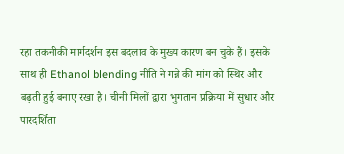रहा तकनीकी मार्गदर्शन इस बदलाव के मुख्य कारण बन चुके हैं। इसके साथ ही Ethanol blending नीति ने गन्ने की मांग को स्थिर और बढ़ती हुई बनाए रखा है। चीनी मिलों द्वारा भुगतान प्रक्रिया में सुधार और पारदर्शिता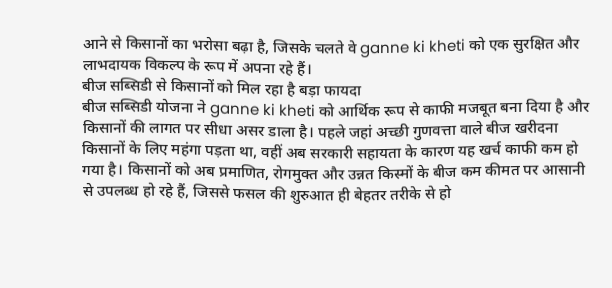आने से किसानों का भरोसा बढ़ा है, जिसके चलते वे ganne ki kheti को एक सुरक्षित और लाभदायक विकल्प के रूप में अपना रहे हैं।
बीज सब्सिडी से किसानों को मिल रहा है बड़ा फायदा
बीज सब्सिडी योजना ने ganne ki kheti को आर्थिक रूप से काफी मजबूत बना दिया है और किसानों की लागत पर सीधा असर डाला है। पहले जहां अच्छी गुणवत्ता वाले बीज खरीदना किसानों के लिए महंगा पड़ता था, वहीं अब सरकारी सहायता के कारण यह खर्च काफी कम हो गया है। किसानों को अब प्रमाणित, रोगमुक्त और उन्नत किस्मों के बीज कम कीमत पर आसानी से उपलब्ध हो रहे हैं, जिससे फसल की शुरुआत ही बेहतर तरीके से हो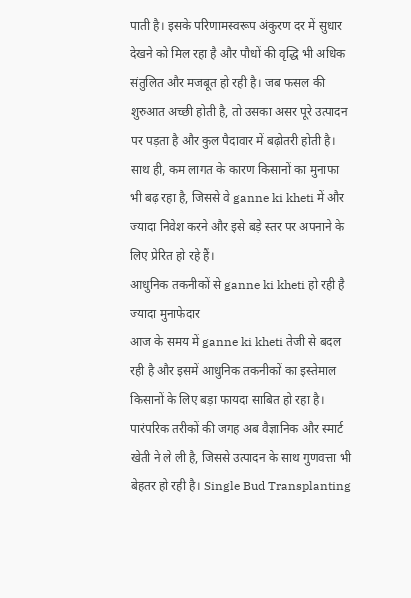पाती है। इसके परिणामस्वरूप अंकुरण दर में सुधार देखने को मिल रहा है और पौधों की वृद्धि भी अधिक संतुलित और मजबूत हो रही है। जब फसल की शुरुआत अच्छी होती है, तो उसका असर पूरे उत्पादन पर पड़ता है और कुल पैदावार में बढ़ोतरी होती है। साथ ही, कम लागत के कारण किसानों का मुनाफा भी बढ़ रहा है, जिससे वे ganne ki kheti में और ज्यादा निवेश करने और इसे बड़े स्तर पर अपनाने के लिए प्रेरित हो रहे हैं।
आधुनिक तकनीकों से ganne ki kheti हो रही है ज्यादा मुनाफेदार
आज के समय में ganne ki kheti तेजी से बदल रही है और इसमें आधुनिक तकनीकों का इस्तेमाल किसानों के लिए बड़ा फायदा साबित हो रहा है। पारंपरिक तरीकों की जगह अब वैज्ञानिक और स्मार्ट खेती ने ले ली है, जिससे उत्पादन के साथ गुणवत्ता भी बेहतर हो रही है। Single Bud Transplanting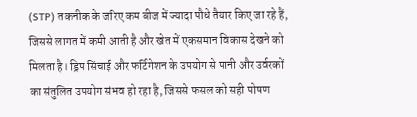(STP) तकनीक के जरिए कम बीज में ज्यादा पौधे तैयार किए जा रहे हैं, जिससे लागत में कमी आती है और खेत में एकसमान विकास देखने को मिलता है। ड्रिप सिंचाई और फर्टिगेशन के उपयोग से पानी और उर्वरकों का संतुलित उपयोग संभव हो रहा है, जिससे फसल को सही पोषण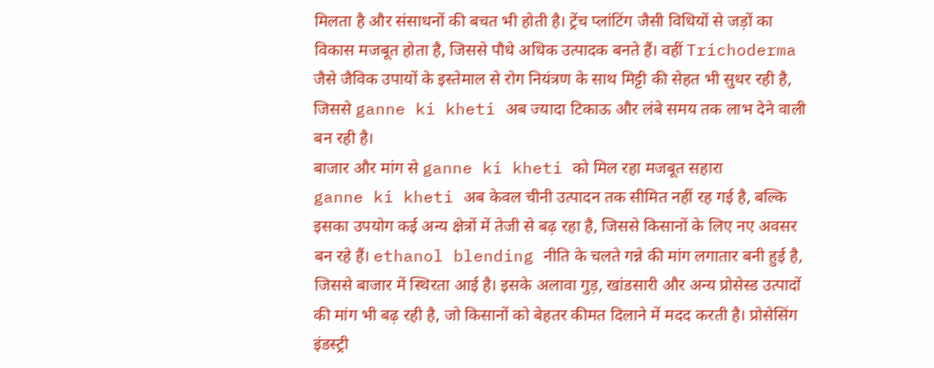मिलता है और संसाधनों की बचत भी होती है। ट्रेंच प्लांटिंग जैसी विधियों से जड़ों का विकास मजबूत होता है, जिससे पौधे अधिक उत्पादक बनते हैं। वहीं Trichoderma जैसे जैविक उपायों के इस्तेमाल से रोग नियंत्रण के साथ मिट्टी की सेहत भी सुधर रही है, जिससे ganne ki kheti अब ज्यादा टिकाऊ और लंबे समय तक लाभ देने वाली बन रही है।
बाजार और मांग से ganne ki kheti को मिल रहा मजबूत सहारा
ganne ki kheti अब केवल चीनी उत्पादन तक सीमित नहीं रह गई है, बल्कि इसका उपयोग कई अन्य क्षेत्रों में तेजी से बढ़ रहा है, जिससे किसानों के लिए नए अवसर बन रहे हैं। ethanol blending नीति के चलते गन्ने की मांग लगातार बनी हुई है, जिससे बाजार में स्थिरता आई है। इसके अलावा गुड़, खांडसारी और अन्य प्रोसेस्ड उत्पादों की मांग भी बढ़ रही है, जो किसानों को बेहतर कीमत दिलाने में मदद करती है। प्रोसेसिंग इंडस्ट्री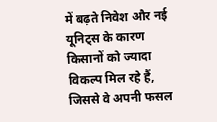में बढ़ते निवेश और नई यूनिट्स के कारण किसानों को ज्यादा विकल्प मिल रहे हैं, जिससे वे अपनी फसल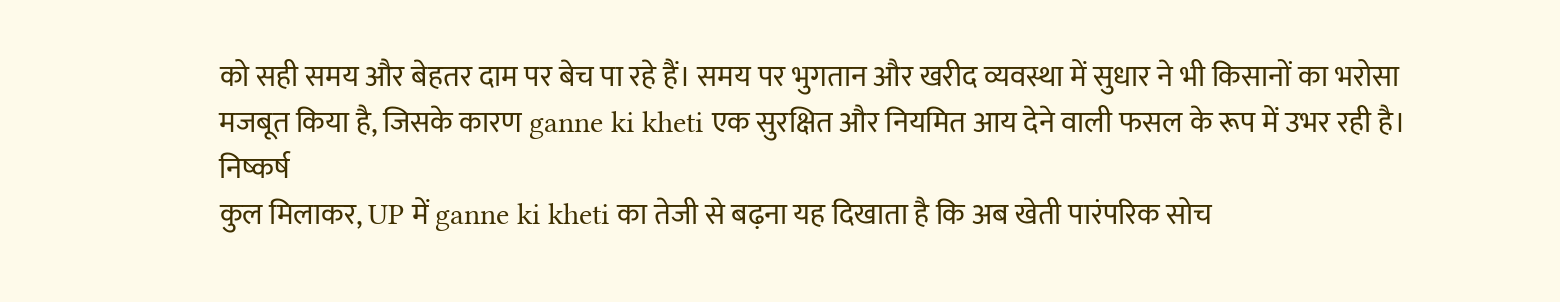को सही समय और बेहतर दाम पर बेच पा रहे हैं। समय पर भुगतान और खरीद व्यवस्था में सुधार ने भी किसानों का भरोसा मजबूत किया है, जिसके कारण ganne ki kheti एक सुरक्षित और नियमित आय देने वाली फसल के रूप में उभर रही है।
निष्कर्ष
कुल मिलाकर, UP में ganne ki kheti का तेजी से बढ़ना यह दिखाता है कि अब खेती पारंपरिक सोच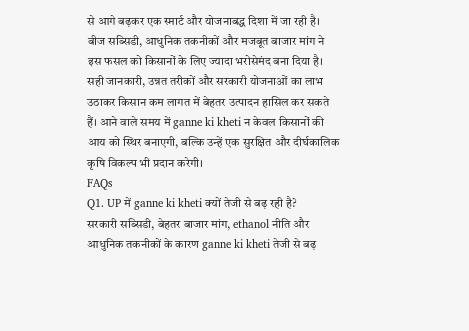से आगे बढ़कर एक स्मार्ट और योजनाबद्ध दिशा में जा रही है। बीज सब्सिडी, आधुनिक तकनीकों और मजबूत बाजार मांग ने इस फसल को किसानों के लिए ज्यादा भरोसेमंद बना दिया है। सही जानकारी, उन्नत तरीकों और सरकारी योजनाओं का लाभ उठाकर किसान कम लागत में बेहतर उत्पादन हासिल कर सकते हैं। आने वाले समय में ganne ki kheti न केवल किसानों की आय को स्थिर बनाएगी, बल्कि उन्हें एक सुरक्षित और दीर्घकालिक कृषि विकल्प भी प्रदान करेगी।
FAQs
Q1. UP में ganne ki kheti क्यों तेजी से बढ़ रही है?
सरकारी सब्सिडी, बेहतर बाजार मांग, ethanol नीति और आधुनिक तकनीकों के कारण ganne ki kheti तेजी से बढ़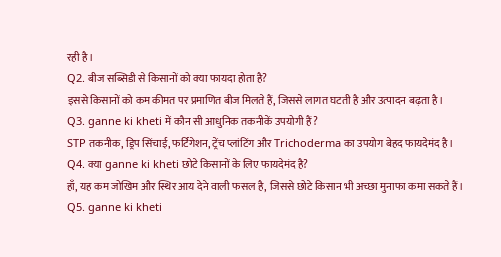रही है।
Q2. बीज सब्सिडी से किसानों को क्या फायदा होता है?
इससे किसानों को कम कीमत पर प्रमाणित बीज मिलते हैं, जिससे लागत घटती है और उत्पादन बढ़ता है।
Q3. ganne ki kheti में कौन सी आधुनिक तकनीकें उपयोगी हैं?
STP तकनीक, ड्रिप सिंचाई, फर्टिगेशन, ट्रेंच प्लांटिंग और Trichoderma का उपयोग बेहद फायदेमंद है।
Q4. क्या ganne ki kheti छोटे किसानों के लिए फायदेमंद है?
हाँ, यह कम जोखिम और स्थिर आय देने वाली फसल है, जिससे छोटे किसान भी अच्छा मुनाफा कमा सकते हैं।
Q5. ganne ki kheti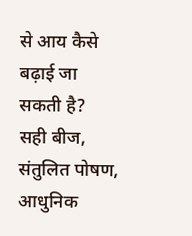से आय कैसे बढ़ाई जा सकती है?
सही बीज, संतुलित पोषण, आधुनिक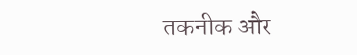तकनीक और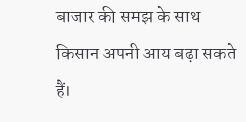बाजार की समझ के साथ किसान अपनी आय बढ़ा सकते हैं।